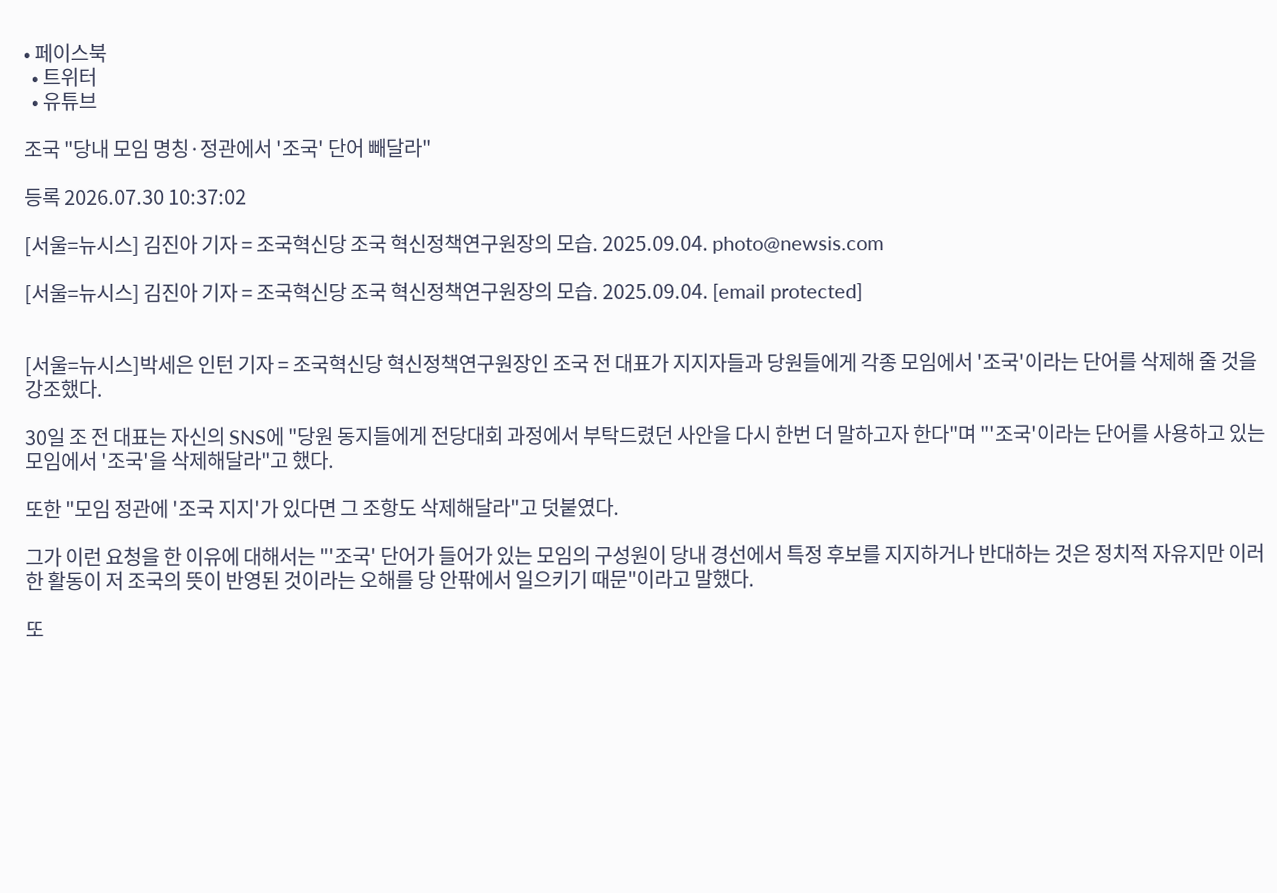• 페이스북
  • 트위터
  • 유튜브

조국 "당내 모임 명칭·정관에서 '조국' 단어 빼달라"

등록 2026.07.30 10:37:02

[서울=뉴시스] 김진아 기자 = 조국혁신당 조국 혁신정책연구원장의 모습. 2025.09.04. photo@newsis.com

[서울=뉴시스] 김진아 기자 = 조국혁신당 조국 혁신정책연구원장의 모습. 2025.09.04. [email protected]


[서울=뉴시스]박세은 인턴 기자 = 조국혁신당 혁신정책연구원장인 조국 전 대표가 지지자들과 당원들에게 각종 모임에서 '조국'이라는 단어를 삭제해 줄 것을 강조했다.

30일 조 전 대표는 자신의 SNS에 "당원 동지들에게 전당대회 과정에서 부탁드렸던 사안을 다시 한번 더 말하고자 한다"며 "'조국'이라는 단어를 사용하고 있는 모임에서 '조국'을 삭제해달라"고 했다.

또한 "모임 정관에 '조국 지지'가 있다면 그 조항도 삭제해달라"고 덧붙였다.

그가 이런 요청을 한 이유에 대해서는 "'조국' 단어가 들어가 있는 모임의 구성원이 당내 경선에서 특정 후보를 지지하거나 반대하는 것은 정치적 자유지만 이러한 활동이 저 조국의 뜻이 반영된 것이라는 오해를 당 안팎에서 일으키기 때문"이라고 말했다.

또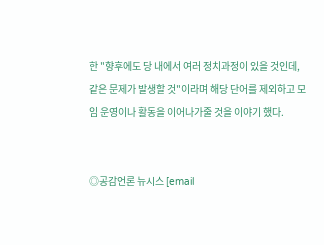한 "향후에도 당 내에서 여러 정치과정이 있을 것인데, 같은 문제가 발생할 것"이라며 해당 단어를 제외하고 모임 운영이나 활동을 이어나가줄 것을 이야기 했다.


◎공감언론 뉴시스 [email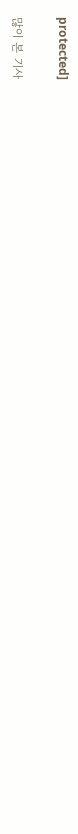protected]

많이 본 기사